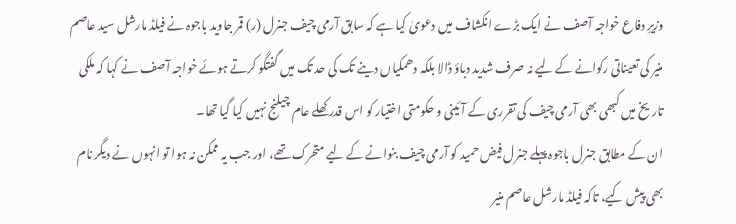وزیرِ دفاع خواجہ آصف نے ایک بڑے انکشاف میں دعویٰ کیا ہے کہ سابق آرمی چیف جنرل (ر) قمر جاوید باجوہ نے فیلڈ مارشل سید عاصم منیر کی تعیناتی رکوانے کے لیے نہ صرف شدید دباؤ ڈالا بلکہ دھمکیاں دینے تک کی حد تک میں گفتگو کرتے ہوئے خواجہ آصف نے کہا کہ ملکی تاریخ میں کبھی بھی آرمی چیف کی تقرری کے آئینی و حکومتی اختیار کو اس قدر کھلے عام چیلنج نہیں کیا گیا تھا۔
ان کے مطابق جنرل باجوہ پہلے جنرل فیض حمید کو آرمی چیف بنوانے کے لیے متحرک تھے، اور جب یہ ممکن نہ ہوا تو انہوں نے دیگر نام بھی پیش کیے، تاکہ فیلڈ مارشل عاصم منیر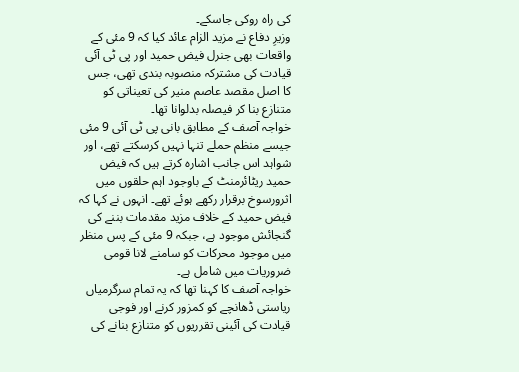کی راہ روکی جاسکے۔
وزیرِ دفاع نے مزید الزام عائد کیا کہ 9 مئی کے واقعات بھی جنرل فیض حمید اور پی ٹی آئی قیادت کی مشترکہ منصوبہ بندی تھی، جس کا اصل مقصد عاصم منیر کی تعیناتی کو متنازع بنا کر فیصلہ بدلوانا تھا۔
خواجہ آصف کے مطابق بانی پی ٹی آئی 9 مئی جیسے منظم حملے تنہا نہیں کرسکتے تھے، اور شواہد اس جانب اشارہ کرتے ہیں کہ فیض حمید ریٹائرمنٹ کے باوجود اہم حلقوں میں اثرورسوخ برقرار رکھے ہوئے تھے۔ انہوں نے کہا کہ فیض حمید کے خلاف مزید مقدمات بننے کی گنجائش موجود ہے، جبکہ 9 مئی کے پس منظر میں موجود محرکات کو سامنے لانا قومی ضروریات میں شامل ہے۔
خواجہ آصف کا کہنا تھا کہ یہ تمام سرگرمیاں ریاستی ڈھانچے کو کمزور کرنے اور فوجی قیادت کی آئینی تقرریوں کو متنازع بنانے کی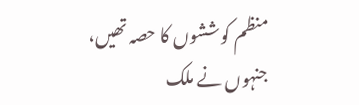منظم کوششوں کا حصہ تھیں، جنہوں نے ملک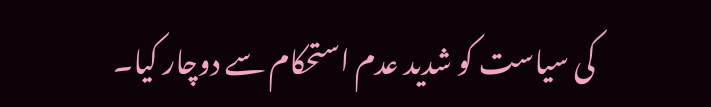کی سیاست کو شدید عدم استحکام سے دوچار کیا۔